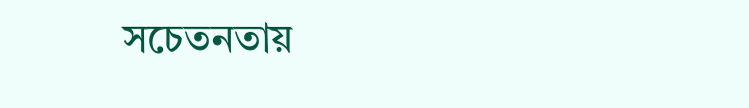সচেতনতায়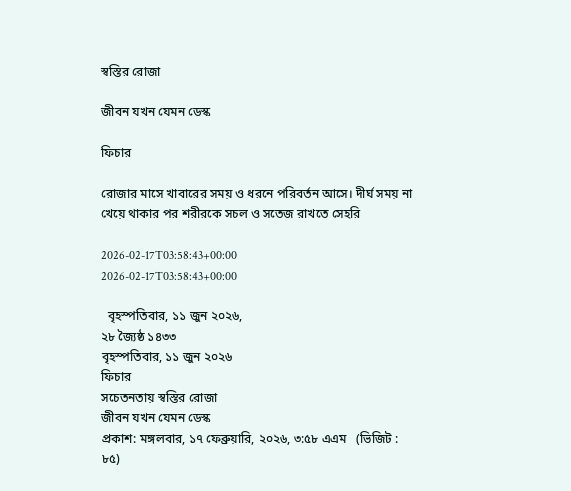স্বস্তির রোজা

জীবন যখন যেমন ডেস্ক

ফিচার

রোজার মাসে খাবারের সময় ও ধরনে পরিবর্তন আসে। দীর্ঘ সময় না খেয়ে থাকার পর শরীরকে সচল ও সতেজ রাখতে সেহরি

2026-02-17T03:58:43+00:00
2026-02-17T03:58:43+00:00

  বৃহস্পতিবার, ১১ জুন ২০২৬,
২৮ জ্যৈষ্ঠ ১৪৩৩
বৃহস্পতিবার, ১১ জুন ২০২৬
ফিচার
সচেতনতায় স্বস্তির রোজা
জীবন যখন যেমন ডেস্ক
প্রকাশ: মঙ্গলবার, ১৭ ফেব্রুয়ারি, ২০২৬, ৩:৫৮ এএম   (ভিজিট : ৮৫)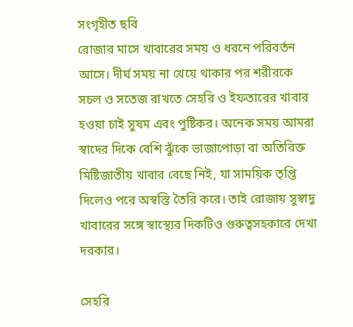সংগৃহীত ছবি
রোজার মাসে খাবারের সময় ও ধরনে পরিবর্তন আসে। দীর্ঘ সময় না খেয়ে থাকার পর শরীরকে সচল ও সতেজ রাখতে সেহরি ও ইফতারের খাবার হওয়া চাই সুষম এবং পুষ্টিকর। অনেক সময় আমরা স্বাদের দিকে বেশি ঝুঁকে ভাজাপোড়া বা অতিরিক্ত মিষ্টিজাতীয় খাবার বেছে নিই, যা সাময়িক তৃপ্তি দিলেও পরে অস্বস্তি তৈরি করে। তাই রোজায় সুস্বাদু খাবারের সঙ্গে স্বাস্থ্যের দিকটিও গুরুত্বসহকারে দেখা দরকার।

সেহরি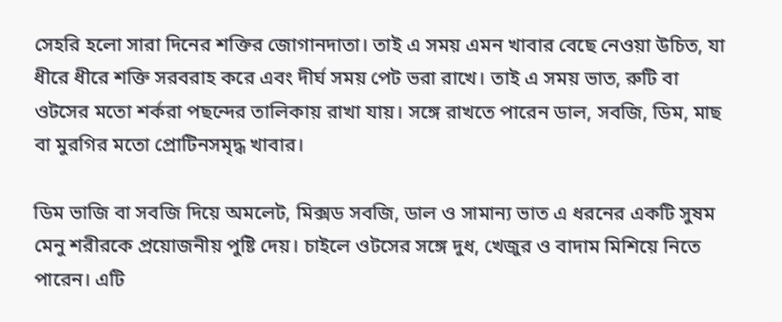সেহরি হলো সারা দিনের শক্তির জোগানদাতা। তাই এ সময় এমন খাবার বেছে নেওয়া উচিত, যা ধীরে ধীরে শক্তি সরবরাহ করে এবং দীর্ঘ সময় পেট ভরা রাখে। তাই এ সময় ভাত, রুটি বা ওটসের মতো শর্করা পছন্দের তালিকায় রাখা যায়। সঙ্গে রাখতে পারেন ডাল, সবজি, ডিম, মাছ বা মুরগির মতো প্রোটিনসমৃদ্ধ খাবার।

ডিম ভাজি বা সবজি দিয়ে অমলেট, মিক্সড সবজি, ডাল ও সামান্য ভাত এ ধরনের একটি সুষম মেনু শরীরকে প্রয়োজনীয় পুষ্টি দেয়। চাইলে ওটসের সঙ্গে দুধ, খেজুর ও বাদাম মিশিয়ে নিতে পারেন। এটি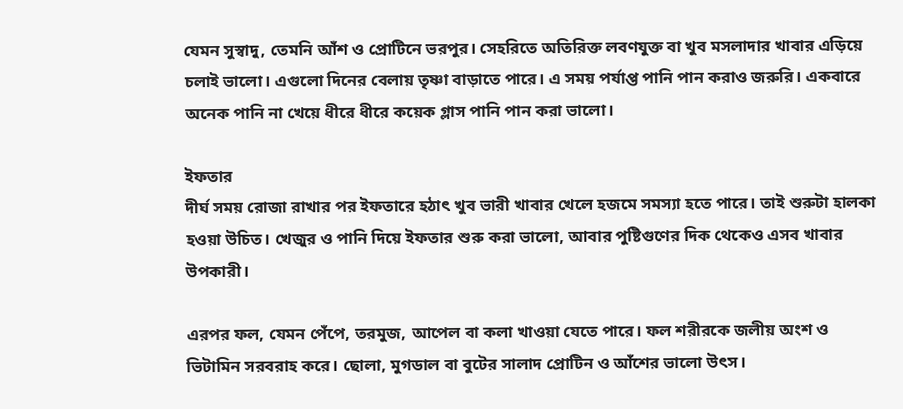যেমন সুস্বাদু, তেমনি আঁশ ও প্রোটিনে ভরপুর। সেহরিতে অতিরিক্ত লবণযুক্ত বা খুব মসলাদার খাবার এড়িয়ে চলাই ভালো। এগুলো দিনের বেলায় তৃষ্ণা বাড়াতে পারে। এ সময় পর্যাপ্ত পানি পান করাও জরুরি। একবারে অনেক পানি না খেয়ে ধীরে ধীরে কয়েক গ্লাস পানি পান করা ভালো।

ইফতার
দীর্ঘ সময় রোজা রাখার পর ইফতারে হঠাৎ খুব ভারী খাবার খেলে হজমে সমস্যা হতে পারে। তাই শুরুটা হালকা হওয়া উচিত। খেজুর ও পানি দিয়ে ইফতার শুরু করা ভালো, আবার পুষ্টিগুণের দিক থেকেও এসব খাবার উপকারী।

এরপর ফল, যেমন পেঁপে, তরমুজ, আপেল বা কলা খাওয়া যেতে পারে। ফল শরীরকে জলীয় অংশ ও ভিটামিন সরবরাহ করে। ছোলা, মুগডাল বা বুটের সালাদ প্রোটিন ও আঁশের ভালো উৎস।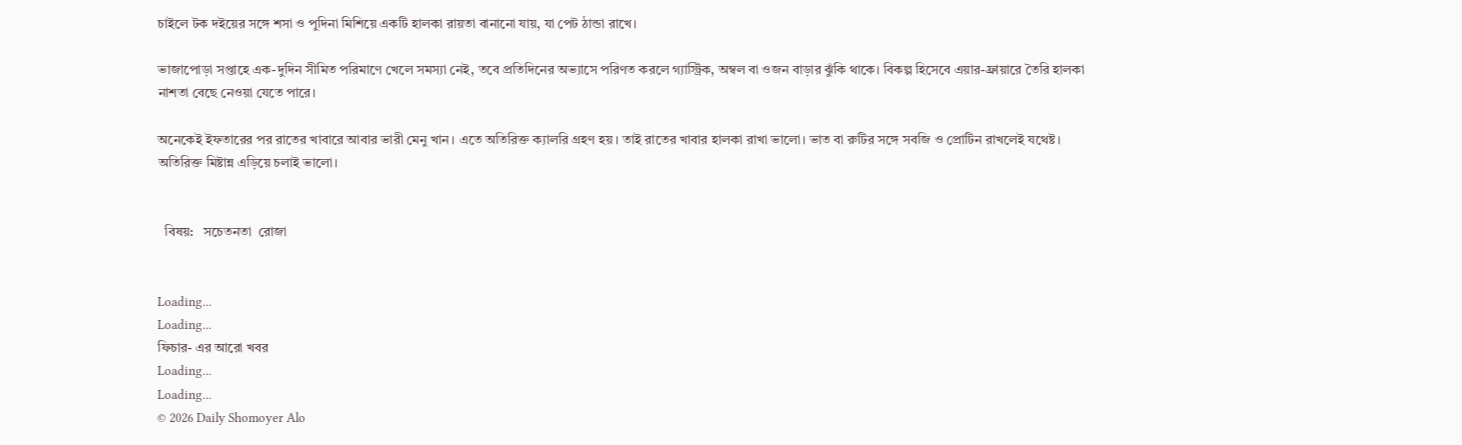চাইলে টক দইয়ের সঙ্গে শসা ও পুদিনা মিশিয়ে একটি হালকা রায়তা বানানো যায়, যা পেট ঠান্ডা রাখে।

ভাজাপোড়া সপ্তাহে এক-দুদিন সীমিত পরিমাণে খেলে সমস্যা নেই, তবে প্রতিদিনের অভ্যাসে পরিণত করলে গ্যাস্ট্রিক, অম্বল বা ওজন বাড়ার ঝুঁকি থাকে। বিকল্প হিসেবে এয়ার-ফ্রায়ারে তৈরি হালকা নাশতা বেছে নেওয়া যেতে পারে।

অনেকেই ইফতারের পর রাতের খাবারে আবার ভারী মেনু খান। এতে অতিরিক্ত ক্যালরি গ্রহণ হয়। তাই রাতের খাবার হালকা রাখা ভালো। ভাত বা রুটির সঙ্গে সবজি ও প্রোটিন রাখলেই যথেষ্ট। অতিরিক্ত মিষ্টান্ন এড়িয়ে চলাই ভালো।


  বিষয়:   সচেতনতা  রোজা


Loading...
Loading...
ফিচার- এর আরো খবর
Loading...
Loading...
© 2026 Daily Shomoyer Alo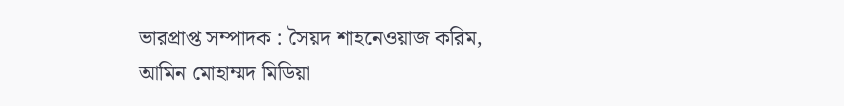ভারপ্রাপ্ত সম্পাদক : সৈয়দ শাহনেওয়াজ করিম, আমিন মোহাম্মদ মিডিয়া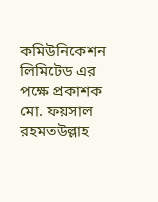কমিউনিকেশন লিমিটেড এর পক্ষে প্রকাশক মো. ফয়সাল রহমতউল্লাহ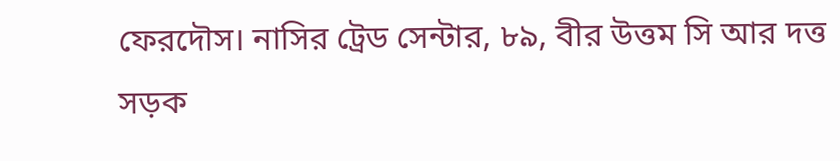ফেরদৌস। নাসির ট্রেড সেন্টার, ৮৯, বীর উত্তম সি আর দত্ত সড়ক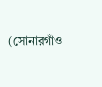(সোনারগাঁও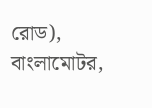রোড), বাংলামোটর,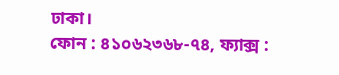ঢাকা।
ফোন : ৪১০৬২৩৬৮-৭৪, ফ্যাক্স :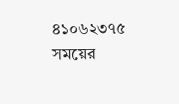৪১০৬২৩৭৫
সময়ের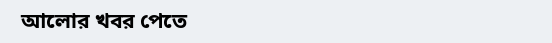আলোর খবর পেতে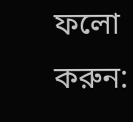ফলো করুন: